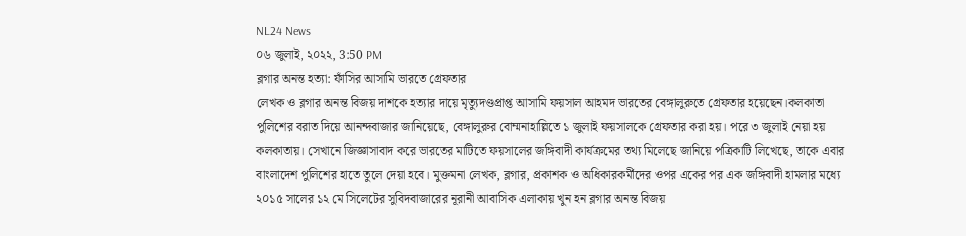NL24 News
০৬ জুলাই, ২০২২, 3:50 PM
ব্লগার অনন্ত হত্যা: ফাঁসির আসামি ভারতে গ্রেফতার
লেখক ও ব্লগার অনন্ত বিজয় দাশকে হত্যার দায়ে মৃত্যুদণ্ডপ্রাপ্ত আসামি ফয়সাল আহমদ ভারতের বেঙ্গালুরুতে গ্রেফতার হয়েছেন।কলকাতা পুলিশের বরাত দিয়ে আনন্দবাজার জানিয়েছে, বেঙ্গালুরুর বোম্মনাহাল্লিতে ১ জুলাই ফয়সালকে গ্রেফতার করা হয়। পরে ৩ জুলাই নেয়া হয় কলকাতায়। সেখানে জিজ্ঞাসাবাদ করে ভারতের মাটিতে ফয়সালের জঙ্গিবাদী কার্যক্রমের তথ্য মিলেছে জানিয়ে পত্রিকাটি লিখেছে, তাকে এবার বাংলাদেশ পুলিশের হাতে তুলে দেয়া হবে। মুক্তমনা লেখক, ব্লগার, প্রকাশক ও অধিকারকর্মীদের ওপর একের পর এক জঙ্গিবাদী হামলার মধ্যে ২০১৫ সালের ১২ মে সিলেটের সুবিদবাজারের নূরানী আবাসিক এলাকায় খুন হন ব্লগার অনন্ত বিজয়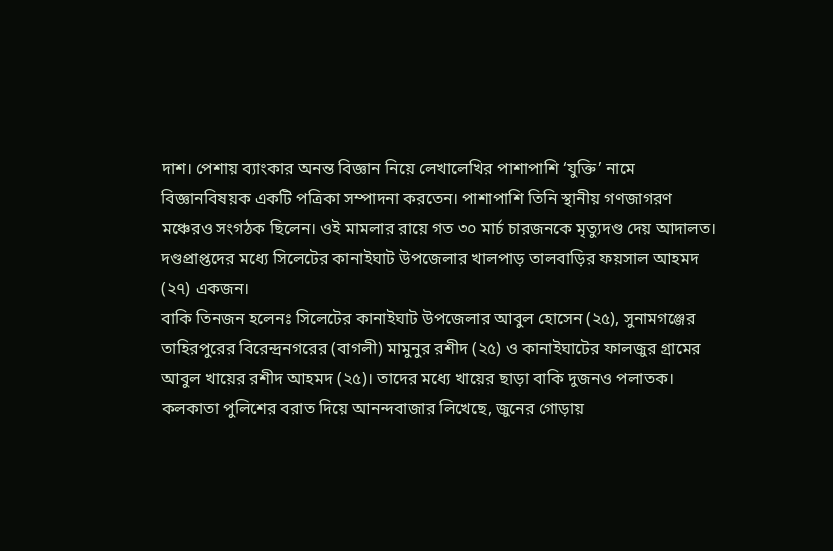দাশ। পেশায় ব্যাংকার অনন্ত বিজ্ঞান নিয়ে লেখালেখির পাশাপাশি ‘যুক্তি’ নামে বিজ্ঞানবিষয়ক একটি পত্রিকা সম্পাদনা করতেন। পাশাপাশি তিনি স্থানীয় গণজাগরণ মঞ্চেরও সংগঠক ছিলেন। ওই মামলার রায়ে গত ৩০ মার্চ চারজনকে মৃত্যুদণ্ড দেয় আদালত। দণ্ডপ্রাপ্তদের মধ্যে সিলেটের কানাইঘাট উপজেলার খালপাড় তালবাড়ির ফয়সাল আহমদ (২৭) একজন।
বাকি তিনজন হলেনঃ সিলেটের কানাইঘাট উপজেলার আবুল হোসেন (২৫), সুনামগঞ্জের তাহিরপুরের বিরেন্দ্রনগরের (বাগলী) মামুনুর রশীদ (২৫) ও কানাইঘাটের ফালজুর গ্রামের আবুল খায়ের রশীদ আহমদ (২৫)। তাদের মধ্যে খায়ের ছাড়া বাকি দুজনও পলাতক। কলকাতা পুলিশের বরাত দিয়ে আনন্দবাজার লিখেছে, জুনের গোড়ায়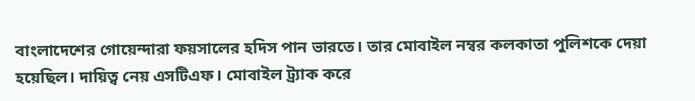বাংলাদেশের গোয়েন্দারা ফয়সালের হদিস পান ভারতে। তার মোবাইল নম্বর কলকাতা পুলিশকে দেয়া হয়েছিল। দায়িত্ব নেয় এসটিএফ। মোবাইল ট্র্যাক করে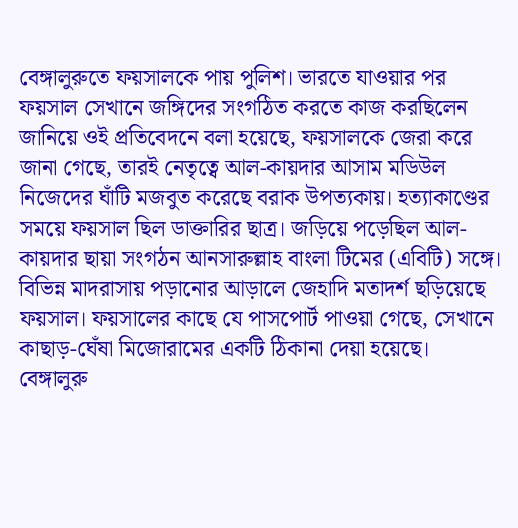বেঙ্গালুরুতে ফয়সালকে পায় পুলিশ। ভারতে যাওয়ার পর ফয়সাল সেখানে জঙ্গিদের সংগঠিত করতে কাজ করছিলেন জানিয়ে ওই প্রতিবেদনে বলা হয়েছে, ফয়সালকে জেরা করে জানা গেছে, তারই নেতৃত্বে আল-কায়দার আসাম মডিউল নিজেদের ঘাঁটি মজবুত করেছে বরাক উপত্যকায়। হত্যাকাণ্ডের সময়ে ফয়সাল ছিল ডাক্তারির ছাত্র। জড়িয়ে পড়েছিল আল-কায়দার ছায়া সংগঠন আনসারুল্লাহ বাংলা টিমের (এবিটি) সঙ্গে। বিভিন্ন মাদরাসায় পড়ানোর আড়ালে জেহাদি মতাদর্শ ছড়িয়েছে ফয়সাল। ফয়সালের কাছে যে পাসপোর্ট পাওয়া গেছে, সেখানে কাছাড়-ঘেঁষা মিজোরামের একটি ঠিকানা দেয়া হয়েছে। বেঙ্গালুরু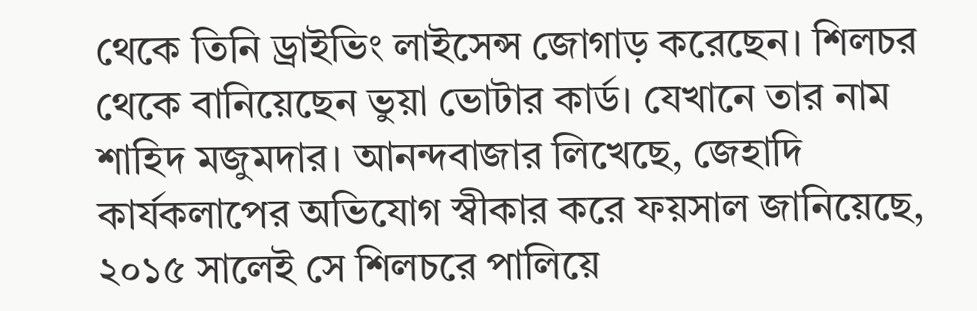থেকে তিনি ড্রাইভিং লাইসেন্স জোগাড় করেছেন। শিলচর থেকে বানিয়েছেন ভুয়া ভোটার কার্ড। যেখানে তার নাম শাহিদ মজুমদার। আনন্দবাজার লিখেছে, জেহাদি কার্যকলাপের অভিযোগ স্বীকার করে ফয়সাল জানিয়েছে, ২০১৫ সালেই সে শিলচরে পালিয়ে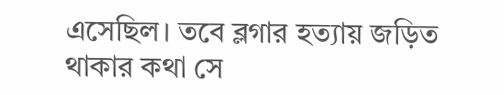এসেছিল। তবে ব্লগার হত্যায় জড়িত থাকার কথা সে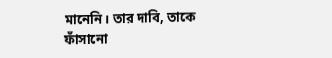মানেনি। তার দাবি, তাকে ফাঁসানো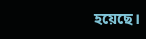হয়েছে।